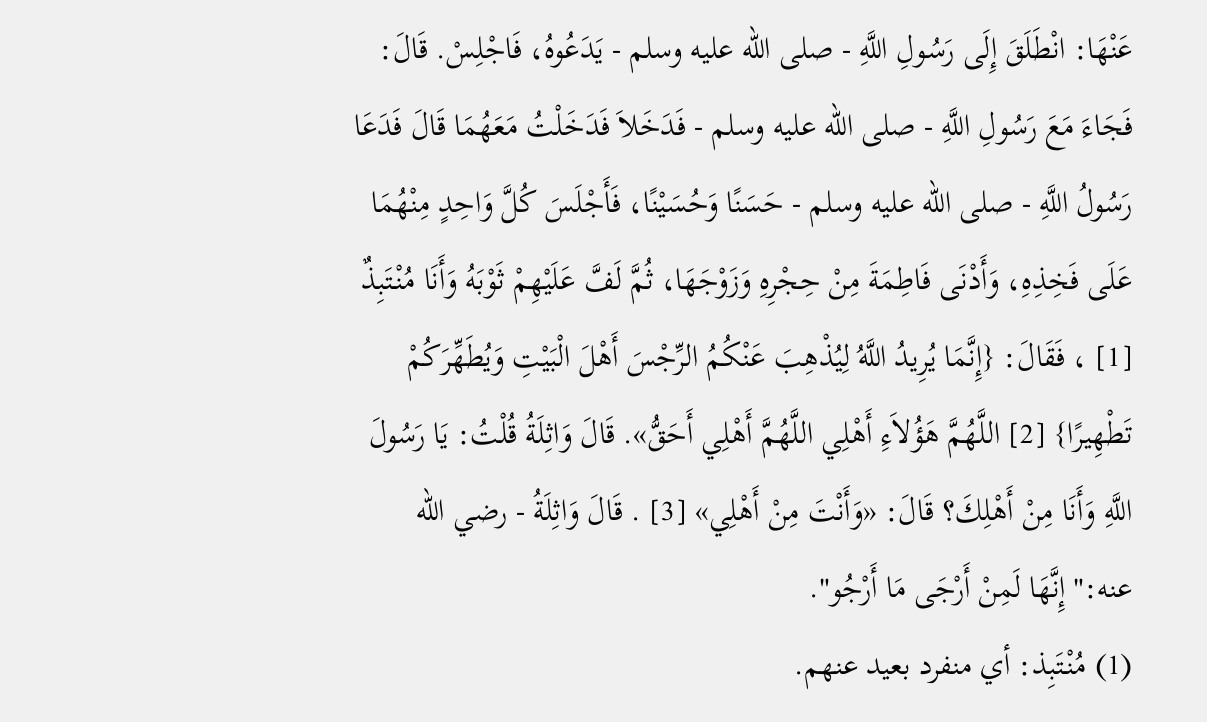عَنْهَا: انْطَلَقَ إِلَى رَسُولِ اللَّهِ - صلى الله عليه وسلم - يَدَعُوهُ، فَاجْلِسْ. قَالَ: فَجَاءَ مَعَ رَسُولِ اللَّهِ - صلى الله عليه وسلم - فَدَخَلاَ فَدَخَلْتُ مَعَهُمَا قَالَ فَدَعَا رَسُولُ اللَّهِ - صلى الله عليه وسلم - حَسَنًا وَحُسَيْنًا، فَأَجْلَسَ كُلَّ وَاحِدٍ مِنْهُمَا عَلَى فَخِذِهِ، وَأَدْنَى فَاطِمَةَ مِنْ حِجْرِهِ وَزَوْجَهَا، ثُمَّ لَفَّ عَلَيْهِمْ ثَوْبَهُ وَأَنَا مُنْتَبِذٌ [1] ، فَقَالَ: {إِنَّمَا يُرِيدُ اللَّهُ لِيُذْهِبَ عَنْكُمُ الرِّجْسَ أَهْلَ الْبَيْتِ وَيُطَهِّرَكُمْ تَطْهِيرًا} [2] اللَّهُمَّ هَؤُلاَءِ أَهْلِي اللَّهُمَّ أَهْلِي أَحَقُّ». قَالَ وَاثِلَةُ قُلْتُ: يَا رَسُولَ اللَّهِ وَأَنَا مِنْ أَهْلِكَ؟ قَالَ: «وَأَنْتَ مِنْ أَهْلِي» [3] . قَالَ وَاثِلَةُ - رضي الله عنه:"إِنَّهَا لَمِنْ أَرْجَى مَا أَرْجُو".
(1) مُنْتَبِذ: أي منفرد بعيد عنهم.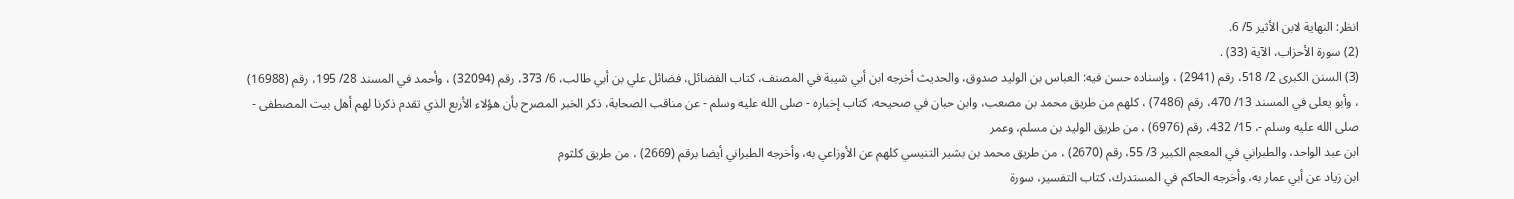انظر: النهاية لابن الأثير 5/ 6.
(2) سورة الأحزاب، الآية (33) .
(3) السنن الكبرى 2/ 518، رقم (2941) ، وإسناده حسن فيه: العباس بن الوليد صدوق، والحديث أخرجه ابن أبي شيبة في المصنف، كتاب الفضائل، فضائل علي بن أبي طالب، 6/ 373، رقم (32094) ، وأحمد في المسند 28/ 195، رقم (16988) ، وأبو يعلى في المسند 13/ 470، رقم (7486) ، كلهم من طريق محمد بن مصعب، وابن حبان في صحيحه، كتاب إخباره - صلى الله عليه وسلم - عن مناقب الصحابة، ذكر الخبر المصرح بأن هؤلاء الأربع الذي تقدم ذكرنا لهم أهل بيت المصطفى - صلى الله عليه وسلم -، 15/ 432، رقم (6976) ، من طريق الوليد بن مسلم، وعمر
ابن عبد الواحد، والطبراني في المعجم الكبير 3/ 55، رقم (2670) ، من طريق محمد بن بشير التنيسي كلهم عن الأوزاعي به، وأخرجه الطبراني أيضا برقم (2669) ، من طريق كلثوم
ابن زياد عن أبي عمار به، وأخرجه الحاكم في المستدرك، كتاب التفسير، سورة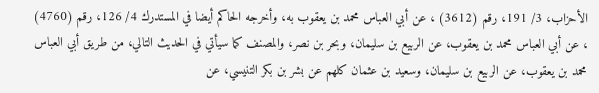الأحزاب، 3/ 191، رقم (3612) ، عن أبي العباس محمد بن يعقوب به، وأخرجه الحاكم أيضا في المستدرك 4/ 126، رقم (4760) ، عن أبي العباس محمد بن يعقوب، عن الربيع بن سليمان، وبحر بن نصر، والمصنف كما سيأتي في الحديث التالي، من طريق أبي العباس محمد بن يعقوب، عن الربيع بن سليمان، وسعيد بن عثمان كلهم عن بشر بن بكر التنيسي، عن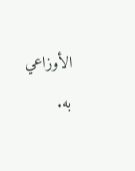الأوزاعي به.